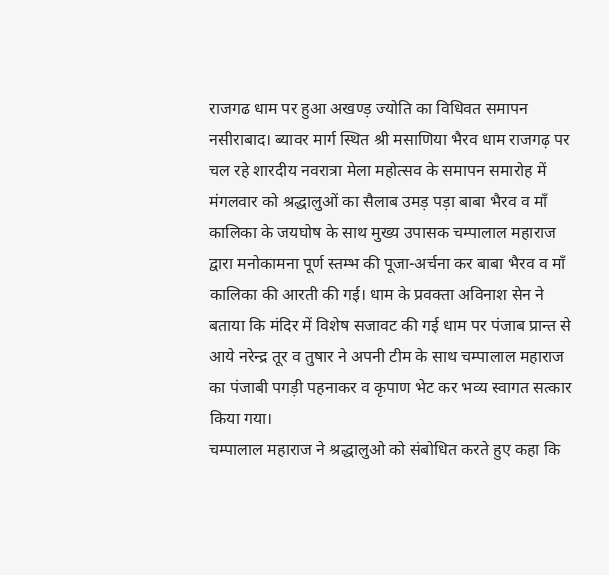राजगढ धाम पर हुआ अखण्ड़ ज्योति का विधिवत समापन
नसीराबाद। ब्यावर मार्ग स्थित श्री मसाणिया भैरव धाम राजगढ़ पर चल रहे शारदीय नवरात्रा मेला महोत्सव के समापन समारोह में मंगलवार को श्रद्धालुओं का सैलाब उमड़ पड़ा बाबा भैरव व माँ कालिका के जयघोष के साथ मुख्य उपासक चम्पालाल महाराज द्वारा मनोकामना पूर्ण स्तम्भ की पूजा-अर्चना कर बाबा भैरव व माँ कालिका की आरती की गई। धाम के प्रवक्ता अविनाश सेन ने बताया कि मंदिर में विशेष सजावट की गई धाम पर पंजाब प्रान्त से आये नरेन्द्र तूर व तुषार ने अपनी टीम के साथ चम्पालाल महाराज का पंजाबी पगड़ी पहनाकर व कृपाण भेट कर भव्य स्वागत सत्कार किया गया।
चम्पालाल महाराज ने श्रद्धालुओ को संबोधित करते हुए कहा कि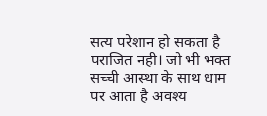सत्य परेशान हो सकता है पराजित नही। जो भी भक्त सच्ची आस्था के साथ धाम पर आता है अवश्य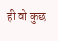ही वो कुछ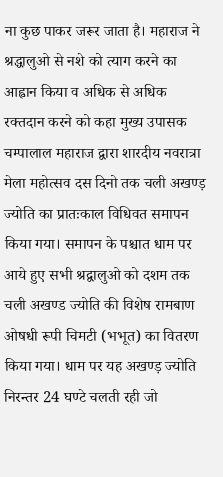ना कुछ पाकर जरूर जाता है। महाराज ने श्रद्धालुओ से नशे को त्याग करने का आह्वान किया व अधिक से अधिक रक्तदान करने को कहा मुख्य उपासक चम्पालाल महाराज द्वारा शारदीय नवरात्रा मेला महोत्सव दस दिनो तक चली अखण्ड़ ज्योति का प्रातःकाल विधिवत समापन किया गया। समापन के पश्चात धाम पर आये हुए सभी श्रद्वालुओ को दशम तक चली अखण्ड ज्योति की विशेष रामबाण ओषधी रूपी चिमटी (भभूत) का वितरण किया गया। धाम पर यह अखण्ड़ ज्योति निरन्तर 24 घण्टे चलती रही जो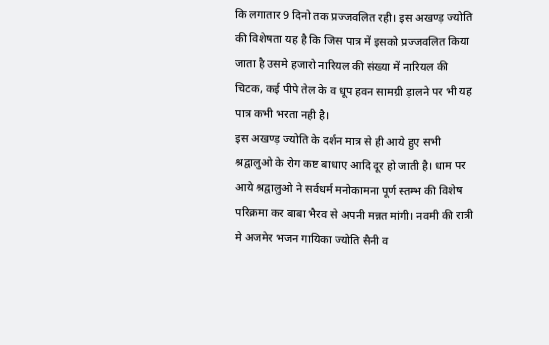कि लगातार 9 दिनो तक प्रज्जवलित रही। इस अखण्ड़ ज्योति की विशेषता यह है कि जिस पात्र में इसको प्रज्जवलित किया जाता है उसमे हजारो नारियल की संख्या में नारियल की चिटक, कई पीपे तेल के व धूप हवन सामग्री ड़ालने पर भी यह पात्र कभी भरता नही है।
इस अखण्ड़ ज्योति के दर्शन मात्र से ही आये हुए सभी श्रद्वालुओ के रोग कष्ट बाधाए आदि दूर हो जाती है। धाम पर आये श्रद्वालुओ ने सर्वधर्म मनोकामना पूर्ण स्तम्भ की विशेष परिक्रमा कर बाबा भैरव से अपनी मन्नत मांगी। नवमी की रात्री मे अजमेर भजन गायिका ज्योति सैनी व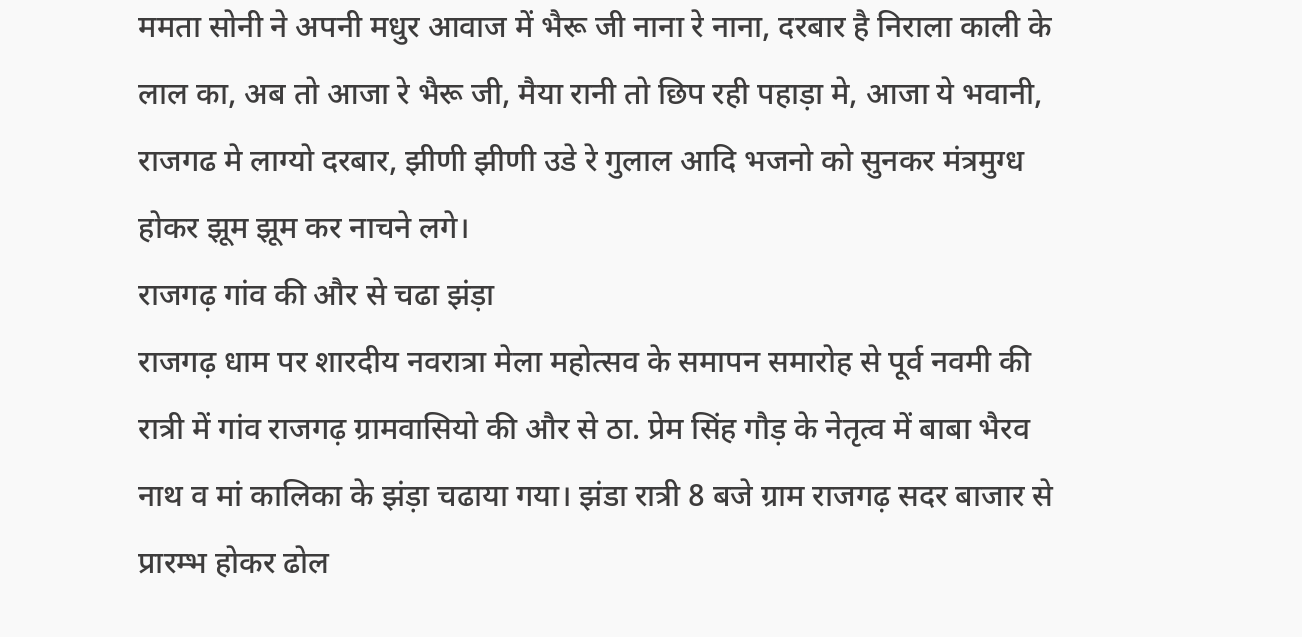ममता सोनी ने अपनी मधुर आवाज में भैरू जी नाना रे नाना, दरबार है निराला काली के लाल का, अब तो आजा रे भैरू जी, मैया रानी तो छिप रही पहाड़ा मे, आजा ये भवानी, राजगढ मे लाग्यो दरबार, झीणी झीणी उडे रे गुलाल आदि भजनो को सुनकर मंत्रमुग्ध होकर झूम झूम कर नाचने लगे।
राजगढ़ गांव की और से चढा झंड़ा
राजगढ़ धाम पर शारदीय नवरात्रा मेला महोत्सव के समापन समारोह से पूर्व नवमी की रात्री में गांव राजगढ़ ग्रामवासियो की और से ठा. प्रेम सिंह गौड़ के नेतृत्व में बाबा भैरव नाथ व मां कालिका के झंड़ा चढाया गया। झंडा रात्री 8 बजे ग्राम राजगढ़ सदर बाजार से प्रारम्भ होकर ढोल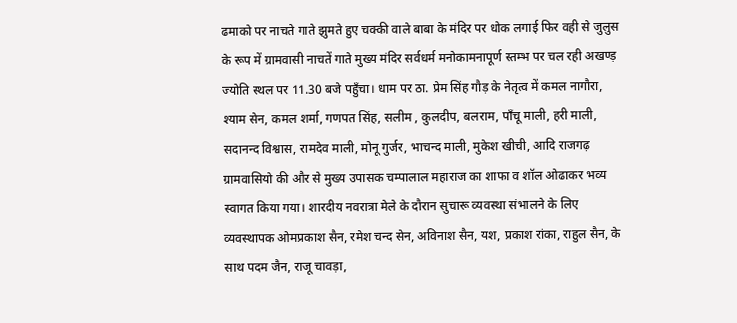ढमाको पर नाचते गाते झुमते हुए चक्की वाले बाबा के मंदिर पर धोक लगाई फिर वही से जुलुस के रूप में ग्रामवासी नाचतें गाते मुख्य मंदिर सर्वधर्म मनोकामनापूर्ण स्तम्भ पर चल रही अखण्ड़ ज्योति स्थल पर 11.30 बजे पहुँचा। धाम पर ठा. प्रेम सिंह गौड़ के नेतृत्व में कमल नागौरा, श्याम सेन, कमल शर्मा, गणपत सिंह, सलीम , कुलदीप, बलराम, पाँचू माली, हरी माली, सदानन्द विश्वास, रामदेव माली, मोनू गुर्जर, भाचन्द माली, मुकेश खीची, आदि राजगढ़ ग्रामवासियो की और से मुख्य उपासक चम्पालाल महाराज का शाफा व शॉल ओढाकर भव्य स्वागत किया गया। शारदीय नवरात्रा मेले के दौरान सुचारू व्यवस्था संभालने के लिए व्यवस्थापक ओमप्रकाश सैन, रमेश चन्द सेन, अविनाश सैन, यश, प्रकाश रांका, राहुल सैन, के साथ पदम जैन, राजू चावड़ा,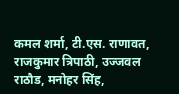कमल शर्मा, टी.एस. राणावत, राजकुमार त्रिपाठी, उज्जवल राठौड, मनोहर सिंह,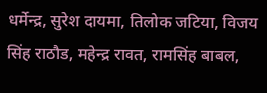धर्मेन्द्र, सुरेश दायमा, तिलोक जटिया, विजय सिंह राठौड, महेन्द्र रावत, रामसिंह बाबल,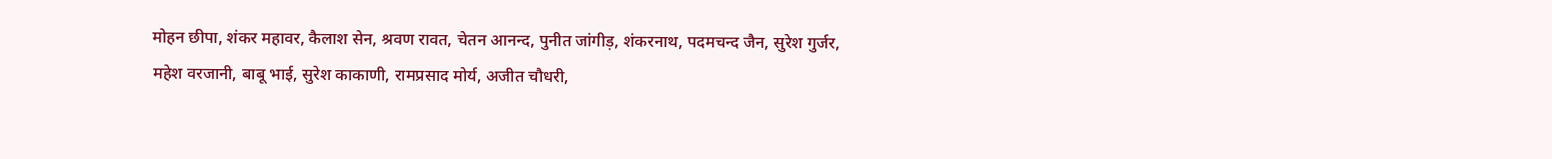मोहन छीपा, शंकर महावर, कैलाश सेन, श्रवण रावत, चेतन आनन्द, पुनीत जांगीड़, शंकरनाथ, पदमचन्द जैन, सुरेश गुर्जर, महेश वरजानी, बाबू भाई, सुरेश काकाणी, रामप्रसाद मोर्य, अजीत चौधरी,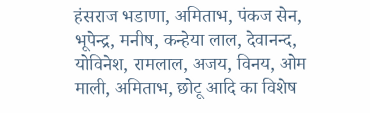हंसराज भडाणा, अमिताभ, पंकज सेन, भूपेन्द्र, मनीष, कन्हेया लाल, देवानन्द, योविनेश, रामलाल, अजय, विनय, ओम माली, अमिताभ, छोटू आदि का विशेष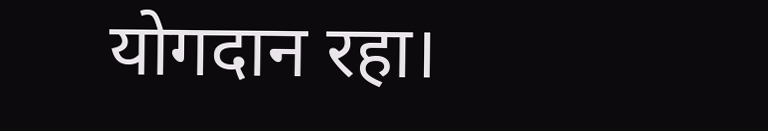योगदान रहा।